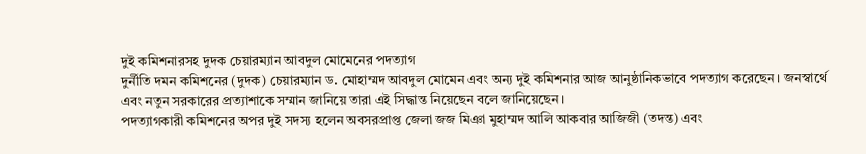দুই কমিশনারসহ দুদক চেয়ারম্যান আবদুল মোমেনের পদত্যাগ
দুর্নীতি দমন কমিশনের (দুদক) চেয়ারম্যান ড. মোহাম্মদ আবদুল মোমেন এবং অন্য দুই কমিশনার আজ আনুষ্ঠানিকভাবে পদত্যাগ করেছেন। জনস্বার্থে এবং নতুন সরকারের প্রত্যাশাকে সম্মান জানিয়ে তারা এই সিদ্ধান্ত নিয়েছেন বলে জানিয়েছেন।
পদত্যাগকারী কমিশনের অপর দুই সদস্য হলেন অবসরপ্রাপ্ত জেলা জজ মিঞা মুহাম্মদ আলি আকবার আজিজী (তদন্ত) এবং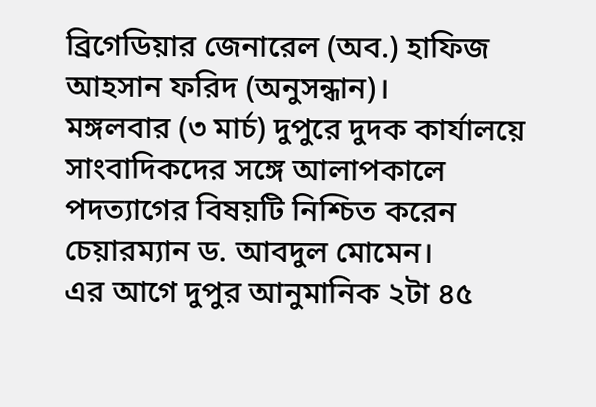ব্রিগেডিয়ার জেনারেল (অব.) হাফিজ আহসান ফরিদ (অনুসন্ধান)।
মঙ্গলবার (৩ মার্চ) দুপুরে দুদক কার্যালয়ে সাংবাদিকদের সঙ্গে আলাপকালে পদত্যাগের বিষয়টি নিশ্চিত করেন চেয়ারম্যান ড. আবদুল মোমেন।
এর আগে দুপুর আনুমানিক ২টা ৪৫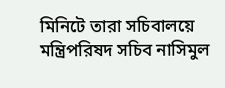মিনিটে তারা সচিবালয়ে মন্ত্রিপরিষদ সচিব নাসিমুল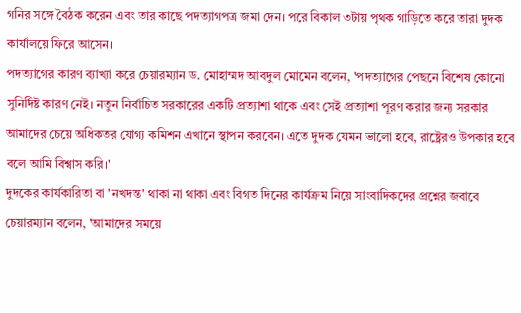গনির সঙ্গে বৈঠক করেন এবং তার কাছে পদত্যাগপত্র জমা দেন। পরে বিকাল ৩টায় পৃথক গাড়িতে করে তারা দুদক কার্যালয়ে ফিরে আসেন।
পদত্যাগের কারণ ব্যাখ্যা করে চেয়ারম্যান ড. মোহাম্মদ আবদুল মোমেন বলেন, 'পদত্যাগের পেছনে বিশেষ কোনো সুনির্দিষ্ট কারণ নেই। নতুন নির্বাচিত সরকারের একটি প্রত্যাশা থাকে এবং সেই প্রত্যাশা পূরণ করার জন্য সরকার আমাদের চেয়ে অধিকতর যোগ্য কমিশন এখানে স্থাপন করবেন। এতে দুদক যেমন ভালো হবে, রাষ্ট্রেরও উপকার হবে বলে আমি বিশ্বাস করি।'
দুদকের কার্যকারিতা বা 'নখদন্ত' থাকা না থাকা এবং বিগত দিনের কার্যক্রম নিয়ে সাংবাদিকদের প্রশ্নের জবাবে চেয়ারম্যান বলেন, 'আমাদের সময়ে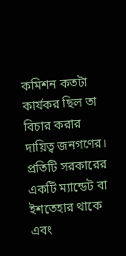কমিশন কতটা কার্যকর ছিল তা বিচার করার দায়িত্ব জনগণের। প্রতিটি সরকারের একটি ম্যান্ডেট বা ইশতেহার থাকে এবং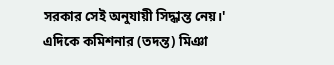সরকার সেই অনুযায়ী সিদ্ধান্ত নেয়।'
এদিকে কমিশনার (তদন্ত) মিঞা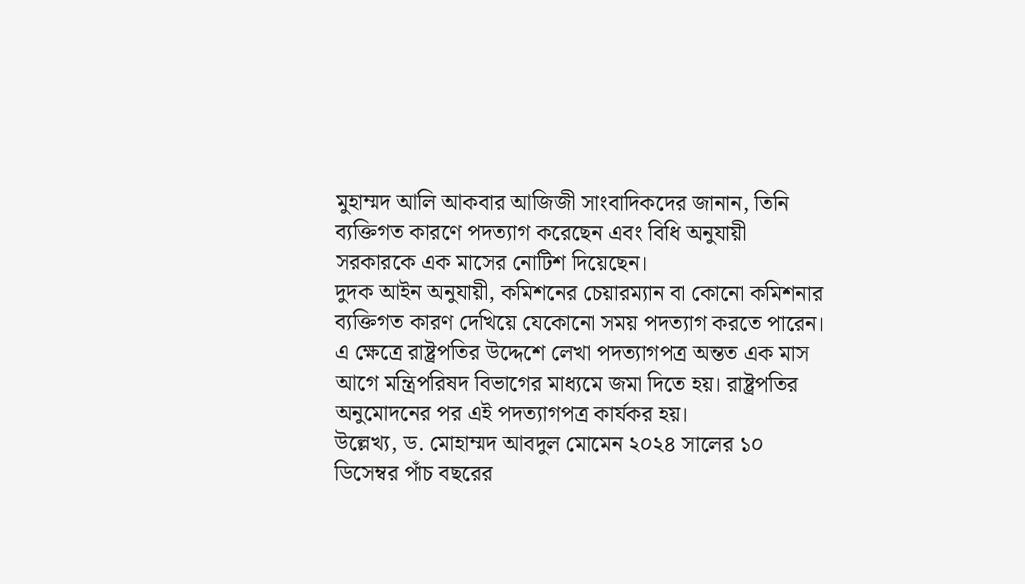মুহাম্মদ আলি আকবার আজিজী সাংবাদিকদের জানান, তিনি ব্যক্তিগত কারণে পদত্যাগ করেছেন এবং বিধি অনুযায়ী সরকারকে এক মাসের নোটিশ দিয়েছেন।
দুদক আইন অনুযায়ী, কমিশনের চেয়ারম্যান বা কোনো কমিশনার ব্যক্তিগত কারণ দেখিয়ে যেকোনো সময় পদত্যাগ করতে পারেন। এ ক্ষেত্রে রাষ্ট্রপতির উদ্দেশে লেখা পদত্যাগপত্র অন্তত এক মাস আগে মন্ত্রিপরিষদ বিভাগের মাধ্যমে জমা দিতে হয়। রাষ্ট্রপতির অনুমোদনের পর এই পদত্যাগপত্র কার্যকর হয়।
উল্লেখ্য, ড. মোহাম্মদ আবদুল মোমেন ২০২৪ সালের ১০ ডিসেম্বর পাঁচ বছরের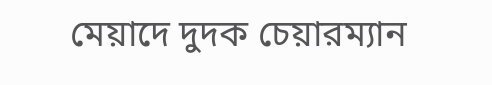মেয়াদে দুদক চেয়ারম্যান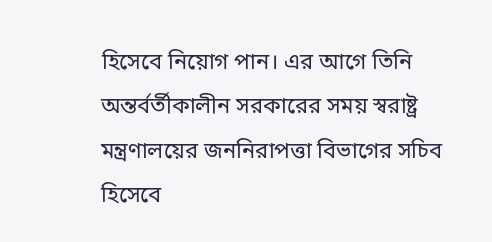হিসেবে নিয়োগ পান। এর আগে তিনি অন্তর্বর্তীকালীন সরকারের সময় স্বরাষ্ট্র মন্ত্রণালয়ের জননিরাপত্তা বিভাগের সচিব হিসেবে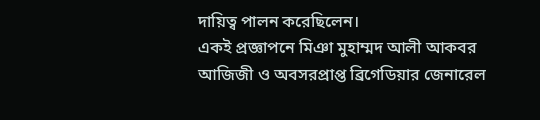দায়িত্ব পালন করেছিলেন।
একই প্রজ্ঞাপনে মিঞা মুহাম্মদ আলী আকবর আজিজী ও অবসরপ্রাপ্ত ব্রিগেডিয়ার জেনারেল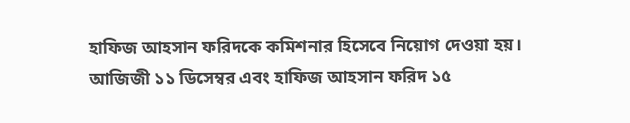হাফিজ আহসান ফরিদকে কমিশনার হিসেবে নিয়োগ দেওয়া হয়। আজিজী ১১ ডিসেম্বর এবং হাফিজ আহসান ফরিদ ১৫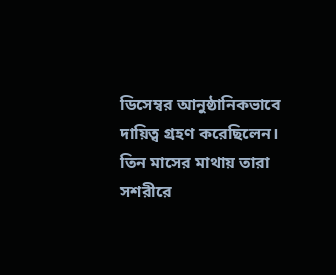ডিসেম্বর আনুষ্ঠানিকভাবে দায়িত্ব গ্রহণ করেছিলেন। তিন মাসের মাথায় তারা সশরীরে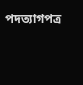পদত্যাগপত্র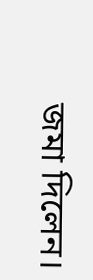জমা দিলেন।